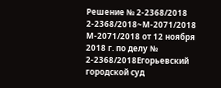Решение № 2-2368/2018 2-2368/2018~М-2071/2018 М-2071/2018 от 12 ноября 2018 г. по делу № 2-2368/2018Егорьевский городской суд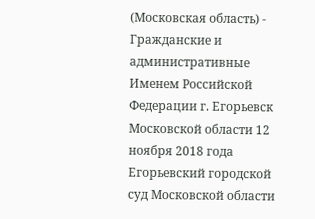(Московская область) - Гражданские и административные Именем Российской Федерации г. Егорьевск Московской области 12 ноября 2018 года Егорьевский городской суд Московской области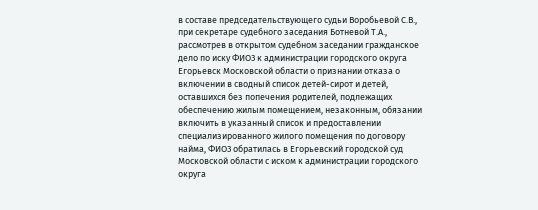в составе председательствующего судьи Воробьевой С.В., при секретаре судебного заседания Ботневой Т.А., рассмотрев в открытом судебном заседании гражданское дело по иску ФИО3 к администрации городского округа Егорьевск Московской области о признании отказа о включении в сводный список детей-сирот и детей, оставшихся без попечения родителей, подлежащих обеспечению жилым помещением, незаконным, обязании включить в указанный список и предоставлении специализированного жилого помещения по договору найма, ФИО3 обратилась в Егорьевский городской суд Московской области с иском к администрации городского округа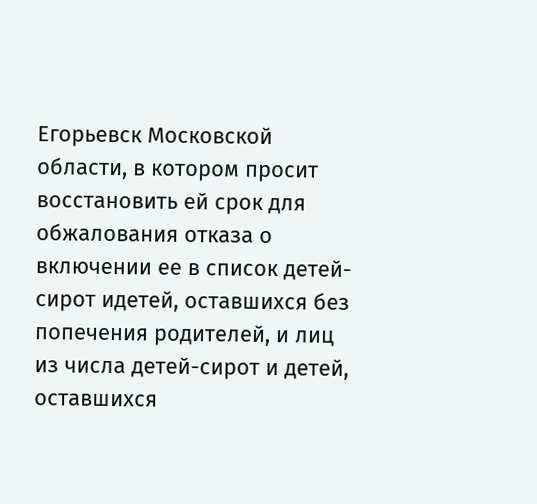Егорьевск Московской области, в котором просит восстановить ей срок для обжалования отказа о включении ее в список детей-сирот идетей, оставшихся без попечения родителей, и лиц из числа детей-сирот и детей, оставшихся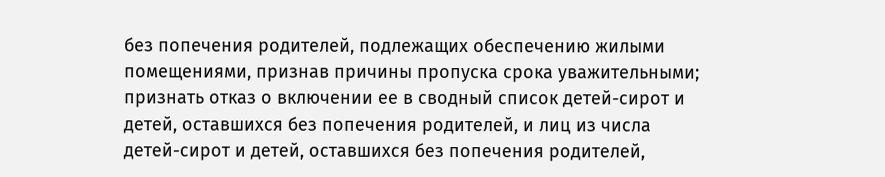без попечения родителей, подлежащих обеспечению жилыми помещениями, признав причины пропуска срока уважительными; признать отказ о включении ее в сводный список детей-сирот и детей, оставшихся без попечения родителей, и лиц из числа детей-сирот и детей, оставшихся без попечения родителей,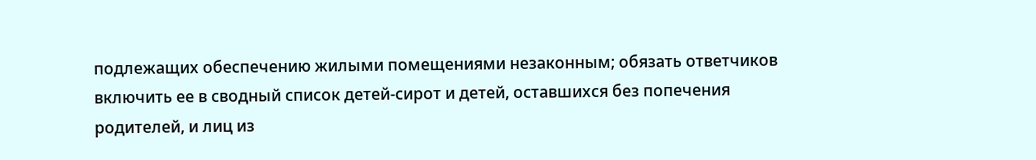подлежащих обеспечению жилыми помещениями незаконным; обязать ответчиков включить ее в сводный список детей-сирот и детей, оставшихся без попечения родителей, и лиц из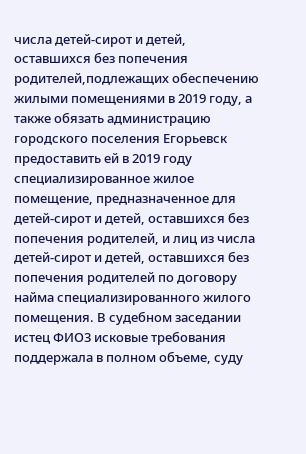числа детей-сирот и детей, оставшихся без попечения родителей,подлежащих обеспечению жилыми помещениями в 2019 году, а также обязать администрацию городского поселения Егорьевск предоставить ей в 2019 году специализированное жилое помещение, предназначенное для детей-сирот и детей, оставшихся без попечения родителей, и лиц из числа детей-сирот и детей, оставшихся без попечения родителей по договору найма специализированного жилого помещения. В судебном заседании истец ФИО3 исковые требования поддержала в полном объеме, суду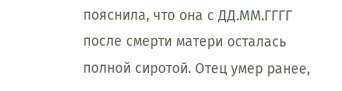пояснила, что она с ДД.ММ.ГГГГ после смерти матери осталась полной сиротой. Отец умер ранее,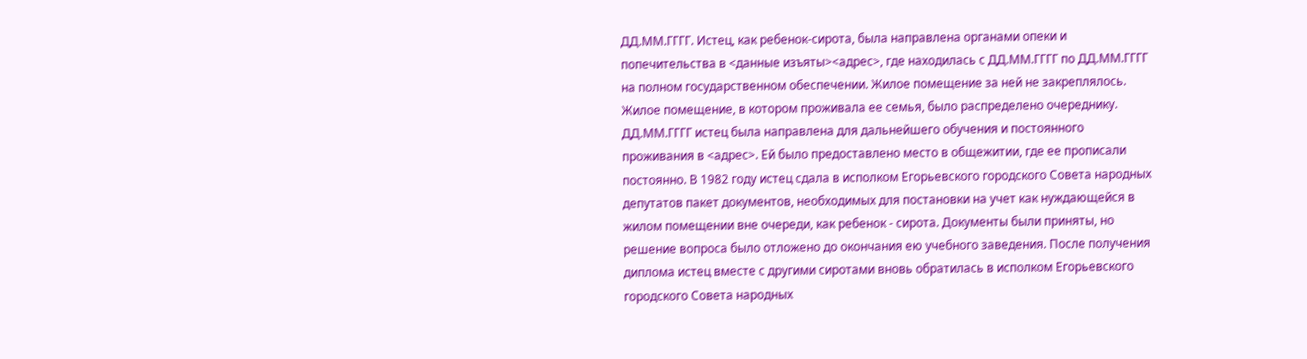ДД.ММ.ГГГГ. Истец, как ребенок-сирота, была направлена органами опеки и попечительства в <данные изъяты><адрес>, где находилась с ДД.ММ.ГГГГ по ДД.ММ.ГГГГ на полном государственном обеспечении. Жилое помещение за ней не закреплялось. Жилое помещение, в котором проживала ее семья, было распределено очереднику. ДД.ММ.ГГГГ истец была направлена для дальнейшего обучения и постоянного проживания в <адрес>. Ей было предоставлено место в общежитии, где ее прописали постоянно. В 1982 году истец сдала в исполком Егорьевского городского Совета народных депутатов пакет документов, необходимых для постановки на учет как нуждающейся в жилом помещении вне очереди, как ребенок - сирота. Документы были приняты, но решение вопроса было отложено до окончания ею учебного заведения. После получения диплома истец вместе с другими сиротами вновь обратилась в исполком Егорьевского городского Совета народных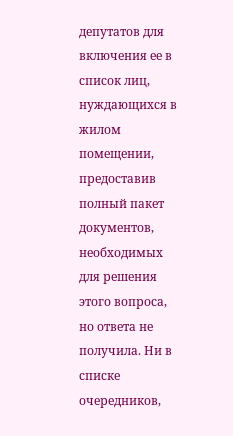депутатов для включения ее в список лиц, нуждающихся в жилом помещении, предоставив полный пакет документов, необходимых для решения этого вопроса, но ответа не получила. Ни в списке очередников,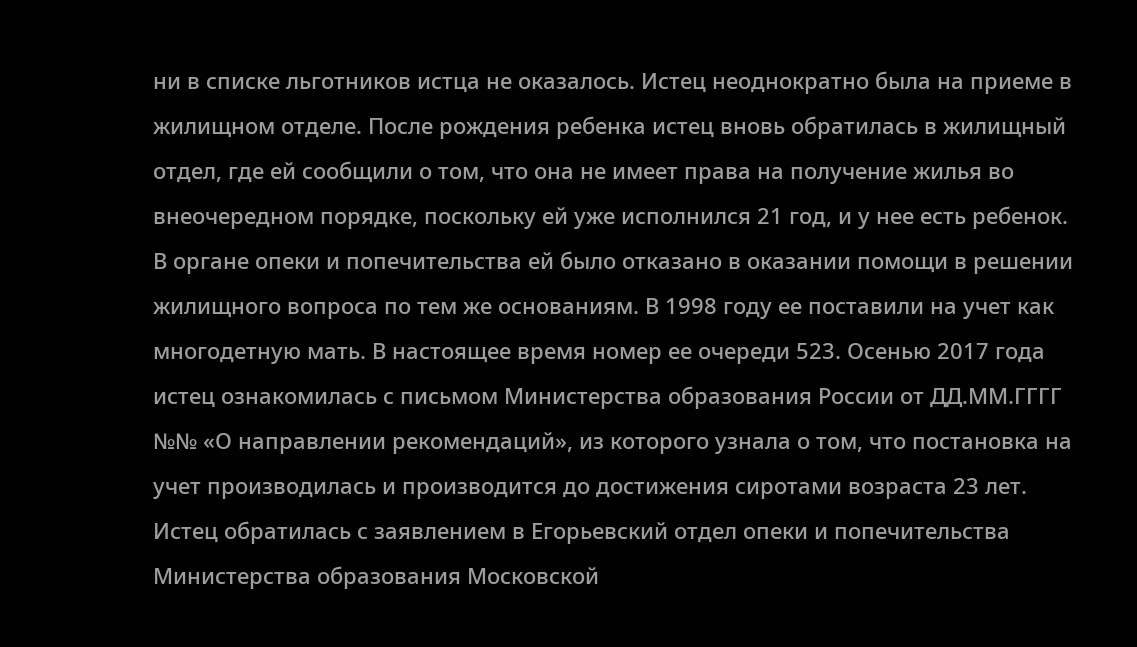ни в списке льготников истца не оказалось. Истец неоднократно была на приеме в жилищном отделе. После рождения ребенка истец вновь обратилась в жилищный отдел, где ей сообщили о том, что она не имеет права на получение жилья во внеочередном порядке, поскольку ей уже исполнился 21 год, и у нее есть ребенок. В органе опеки и попечительства ей было отказано в оказании помощи в решении жилищного вопроса по тем же основаниям. В 1998 году ее поставили на учет как многодетную мать. В настоящее время номер ее очереди 523. Осенью 2017 года истец ознакомилась с письмом Министерства образования России от ДД.ММ.ГГГГ №№ «О направлении рекомендаций», из которого узнала о том, что постановка на учет производилась и производится до достижения сиротами возраста 23 лет. Истец обратилась с заявлением в Егорьевский отдел опеки и попечительства Министерства образования Московской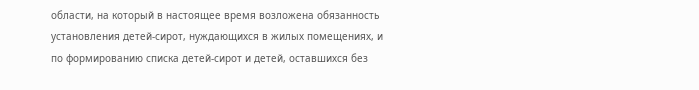области, на который в настоящее время возложена обязанность установления детей-сирот, нуждающихся в жилых помещениях, и по формированию списка детей-сирот и детей, оставшихся без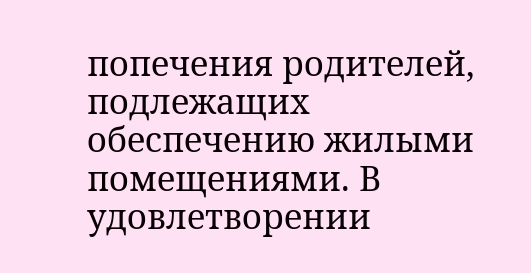попечения родителей, подлежащих обеспечению жилыми помещениями. В удовлетворении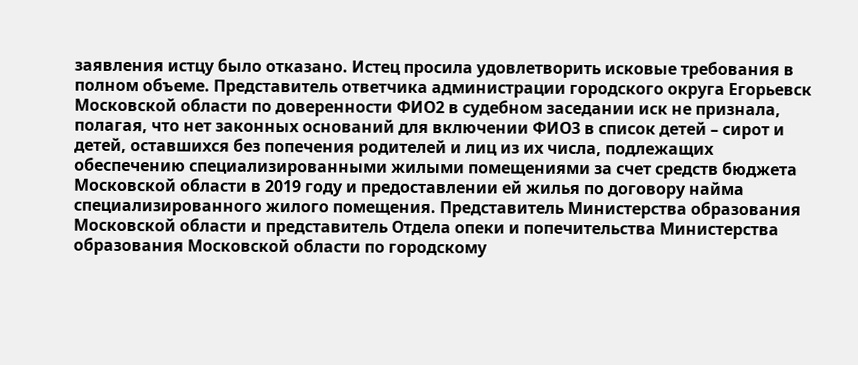заявления истцу было отказано. Истец просила удовлетворить исковые требования в полном объеме. Представитель ответчика администрации городского округа Егорьевск Московской области по доверенности ФИО2 в судебном заседании иск не признала, полагая, что нет законных оснований для включении ФИО3 в список детей – сирот и детей, оставшихся без попечения родителей и лиц из их числа, подлежащих обеспечению специализированными жилыми помещениями за счет средств бюджета Московской области в 2019 году и предоставлении ей жилья по договору найма специализированного жилого помещения. Представитель Министерства образования Московской области и представитель Отдела опеки и попечительства Министерства образования Московской области по городскому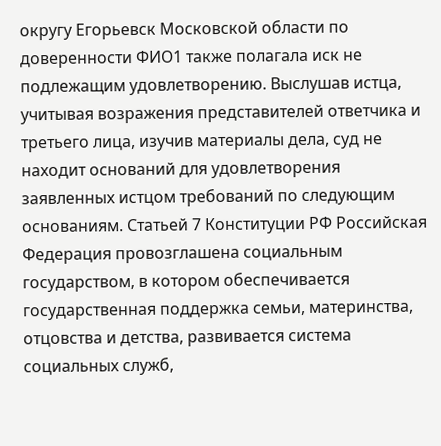округу Егорьевск Московской области по доверенности ФИО1 также полагала иск не подлежащим удовлетворению. Выслушав истца, учитывая возражения представителей ответчика и третьего лица, изучив материалы дела, суд не находит оснований для удовлетворения заявленных истцом требований по следующим основаниям. Статьей 7 Конституции РФ Российская Федерация провозглашена социальным государством, в котором обеспечивается государственная поддержка семьи, материнства, отцовства и детства, развивается система социальных служб,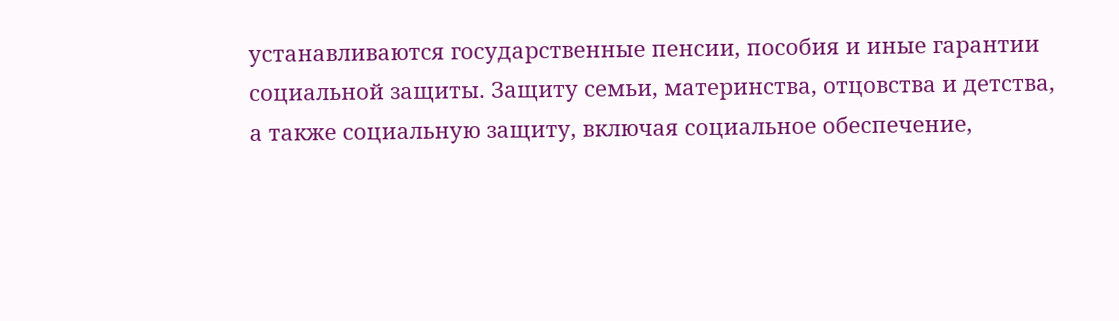устанавливаются государственные пенсии, пособия и иные гарантии социальной защиты. Защиту семьи, материнства, отцовства и детства, а также социальную защиту, включая социальное обеспечение,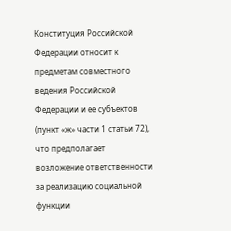Конституция Российской Федерации относит к предметам совместного ведения Российской Федерации и ее субъектов (пункт «ж» части 1 статьи 72), что предполагает возложение ответственности за реализацию социальной функции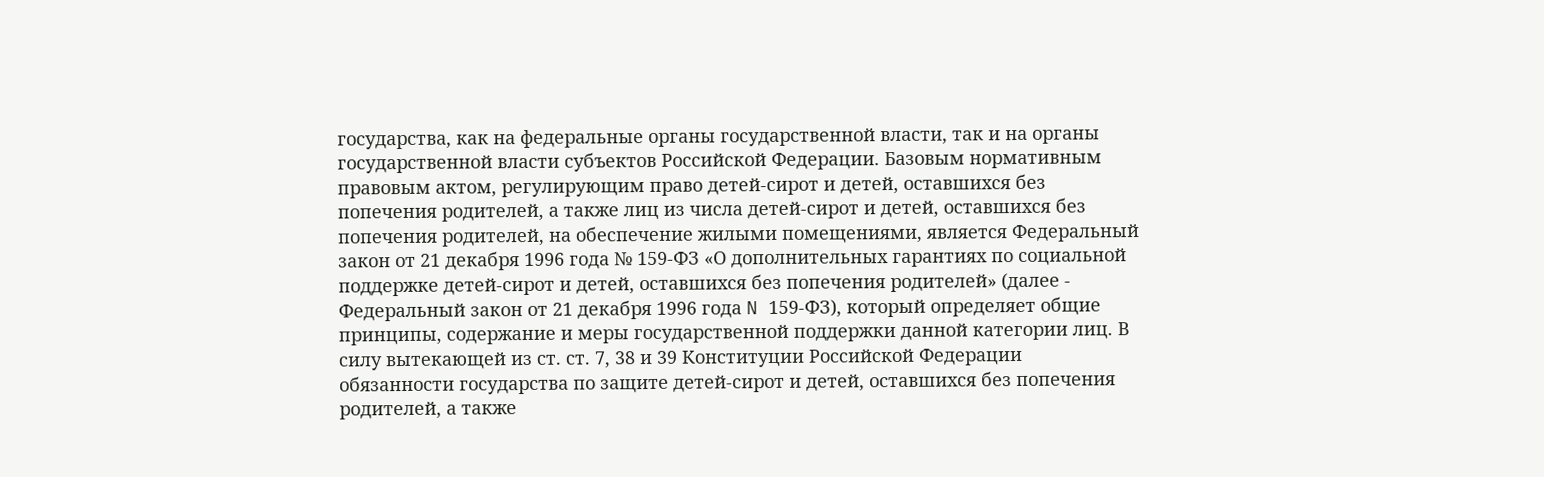государства, как на федеральные органы государственной власти, так и на органы государственной власти субъектов Российской Федерации. Базовым нормативным правовым актом, регулирующим право детей-сирот и детей, оставшихся без попечения родителей, а также лиц из числа детей-сирот и детей, оставшихся без попечения родителей, на обеспечение жилыми помещениями, является Федеральный закон от 21 декабря 1996 года № 159-ФЗ «О дополнительных гарантиях по социальной поддержке детей-сирот и детей, оставшихся без попечения родителей» (далее - Федеральный закон от 21 декабря 1996 года N 159-ФЗ), который определяет общие принципы, содержание и меры государственной поддержки данной категории лиц. В силу вытекающей из ст. ст. 7, 38 и 39 Конституции Российской Федерации обязанности государства по защите детей-сирот и детей, оставшихся без попечения родителей, а также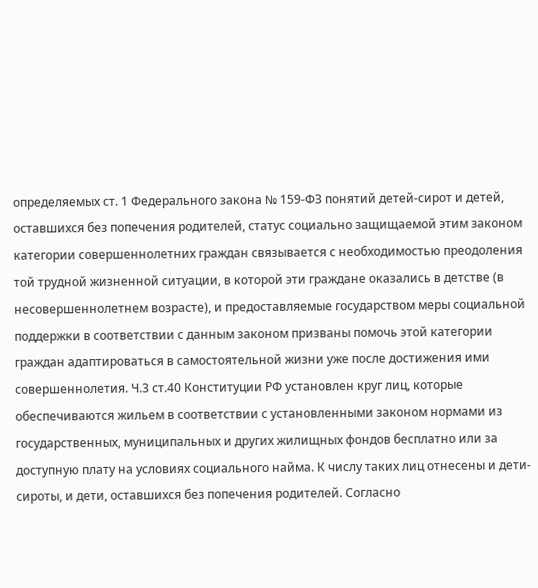определяемых ст. 1 Федерального закона № 159-ФЗ понятий детей-сирот и детей, оставшихся без попечения родителей, статус социально защищаемой этим законом категории совершеннолетних граждан связывается с необходимостью преодоления той трудной жизненной ситуации, в которой эти граждане оказались в детстве (в несовершеннолетнем возрасте), и предоставляемые государством меры социальной поддержки в соответствии с данным законом призваны помочь этой категории граждан адаптироваться в самостоятельной жизни уже после достижения ими совершеннолетия. Ч.3 ст.40 Конституции РФ установлен круг лиц, которые обеспечиваются жильем в соответствии с установленными законом нормами из государственных, муниципальных и других жилищных фондов бесплатно или за доступную плату на условиях социального найма. К числу таких лиц отнесены и дети-сироты, и дети, оставшихся без попечения родителей. Согласно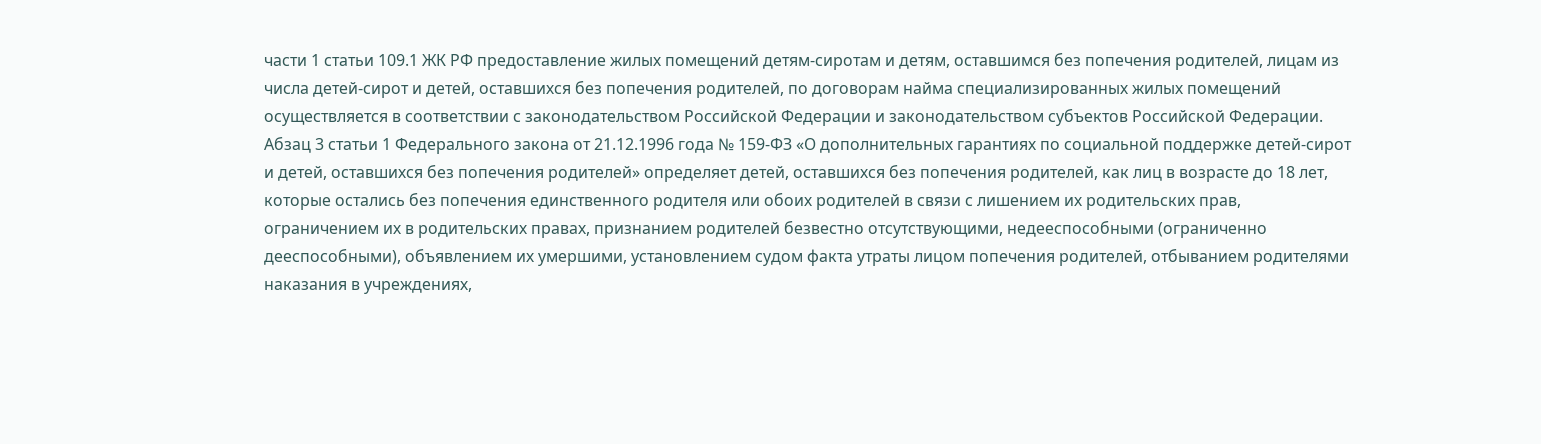части 1 статьи 109.1 ЖК РФ предоставление жилых помещений детям-сиротам и детям, оставшимся без попечения родителей, лицам из числа детей-сирот и детей, оставшихся без попечения родителей, по договорам найма специализированных жилых помещений осуществляется в соответствии с законодательством Российской Федерации и законодательством субъектов Российской Федерации. Абзац 3 статьи 1 Федерального закона от 21.12.1996 года № 159-ФЗ «О дополнительных гарантиях по социальной поддержке детей-сирот и детей, оставшихся без попечения родителей» определяет детей, оставшихся без попечения родителей, как лиц в возрасте до 18 лет, которые остались без попечения единственного родителя или обоих родителей в связи с лишением их родительских прав, ограничением их в родительских правах, признанием родителей безвестно отсутствующими, недееспособными (ограниченно дееспособными), объявлением их умершими, установлением судом факта утраты лицом попечения родителей, отбыванием родителями наказания в учреждениях,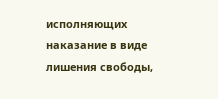исполняющих наказание в виде лишения свободы,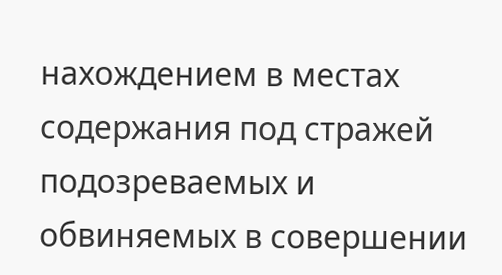нахождением в местах содержания под стражей подозреваемых и обвиняемых в совершении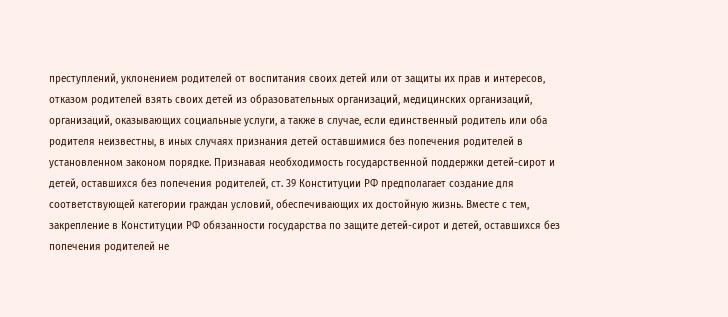преступлений, уклонением родителей от воспитания своих детей или от защиты их прав и интересов, отказом родителей взять своих детей из образовательных организаций, медицинских организаций, организаций, оказывающих социальные услуги, а также в случае, если единственный родитель или оба родителя неизвестны, в иных случаях признания детей оставшимися без попечения родителей в установленном законом порядке. Признавая необходимость государственной поддержки детей-сирот и детей, оставшихся без попечения родителей, ст. 39 Конституции РФ предполагает создание для соответствующей категории граждан условий, обеспечивающих их достойную жизнь. Вместе с тем, закрепление в Конституции РФ обязанности государства по защите детей-сирот и детей, оставшихся без попечения родителей не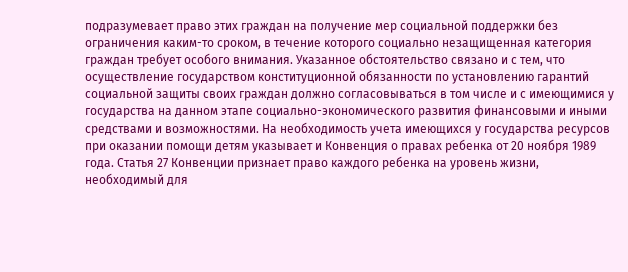подразумевает право этих граждан на получение мер социальной поддержки без ограничения каким-то сроком, в течение которого социально незащищенная категория граждан требует особого внимания. Указанное обстоятельство связано и с тем, что осуществление государством конституционной обязанности по установлению гарантий социальной защиты своих граждан должно согласовываться в том числе и с имеющимися у государства на данном этапе социально-экономического развития финансовыми и иными средствами и возможностями. На необходимость учета имеющихся у государства ресурсов при оказании помощи детям указывает и Конвенция о правах ребенка от 20 ноября 1989 года. Статья 27 Конвенции признает право каждого ребенка на уровень жизни, необходимый для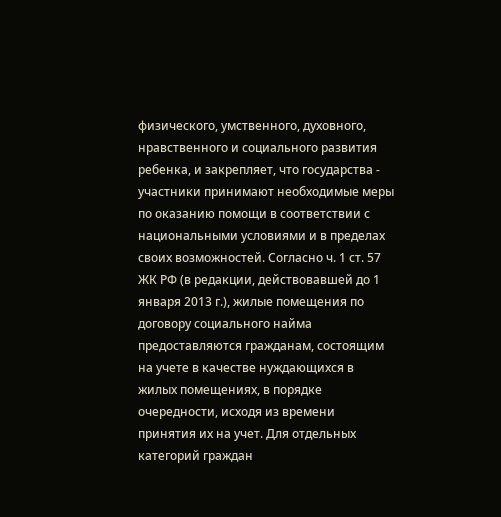физического, умственного, духовного, нравственного и социального развития ребенка, и закрепляет, что государства - участники принимают необходимые меры по оказанию помощи в соответствии с национальными условиями и в пределах своих возможностей. Согласно ч. 1 ст. 57 ЖК РФ (в редакции, действовавшей до 1 января 2013 г.), жилые помещения по договору социального найма предоставляются гражданам, состоящим на учете в качестве нуждающихся в жилых помещениях, в порядке очередности, исходя из времени принятия их на учет. Для отдельных категорий граждан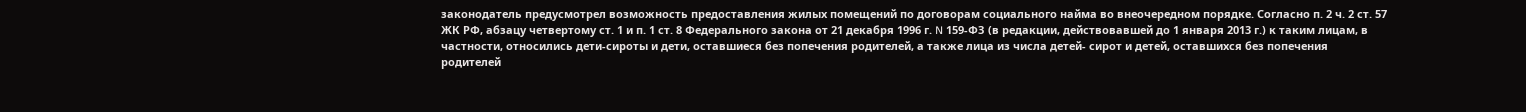законодатель предусмотрел возможность предоставления жилых помещений по договорам социального найма во внеочередном порядке. Согласно п. 2 ч. 2 ст. 57 ЖК РФ, абзацу четвертому ст. 1 и п. 1 ст. 8 Федерального закона от 21 декабря 1996 г. N 159-ФЗ (в редакции, действовавшей до 1 января 2013 г.) к таким лицам, в частности, относились дети-сироты и дети, оставшиеся без попечения родителей, а также лица из числа детей- сирот и детей, оставшихся без попечения родителей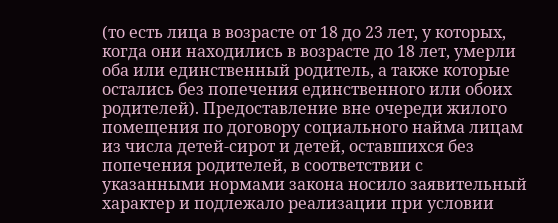(то есть лица в возрасте от 18 до 23 лет, у которых, когда они находились в возрасте до 18 лет, умерли оба или единственный родитель, а также которые остались без попечения единственного или обоих родителей). Предоставление вне очереди жилого помещения по договору социального найма лицам из числа детей-сирот и детей, оставшихся без попечения родителей, в соответствии с указанными нормами закона носило заявительный характер и подлежало реализации при условии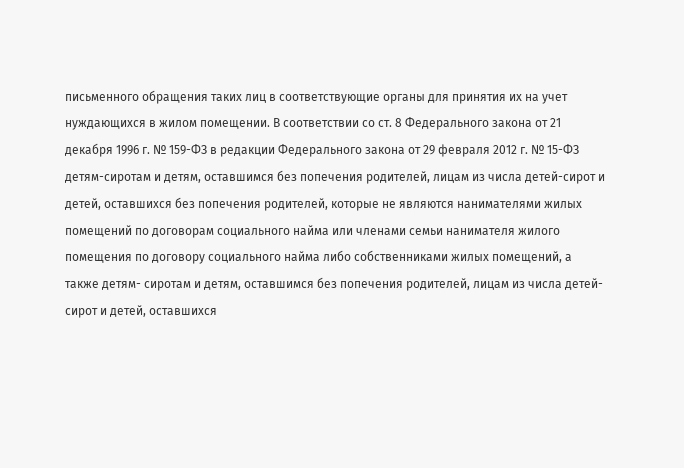письменного обращения таких лиц в соответствующие органы для принятия их на учет нуждающихся в жилом помещении. В соответствии со ст. 8 Федерального закона от 21 декабря 1996 г. № 159-ФЗ в редакции Федерального закона от 29 февраля 2012 г. № 15-ФЗ детям-сиротам и детям, оставшимся без попечения родителей, лицам из числа детей-сирот и детей, оставшихся без попечения родителей, которые не являются нанимателями жилых помещений по договорам социального найма или членами семьи нанимателя жилого помещения по договору социального найма либо собственниками жилых помещений, а также детям- сиротам и детям, оставшимся без попечения родителей, лицам из числа детей-сирот и детей, оставшихся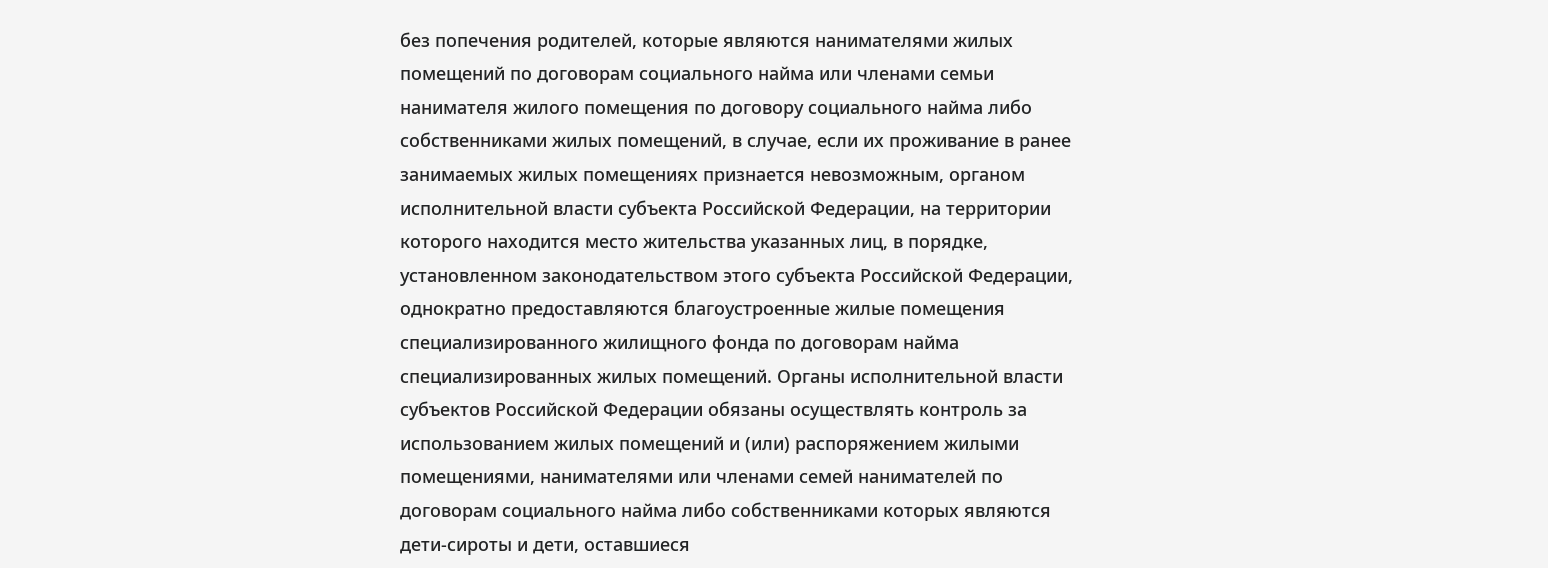без попечения родителей, которые являются нанимателями жилых помещений по договорам социального найма или членами семьи нанимателя жилого помещения по договору социального найма либо собственниками жилых помещений, в случае, если их проживание в ранее занимаемых жилых помещениях признается невозможным, органом исполнительной власти субъекта Российской Федерации, на территории которого находится место жительства указанных лиц, в порядке, установленном законодательством этого субъекта Российской Федерации, однократно предоставляются благоустроенные жилые помещения специализированного жилищного фонда по договорам найма специализированных жилых помещений. Органы исполнительной власти субъектов Российской Федерации обязаны осуществлять контроль за использованием жилых помещений и (или) распоряжением жилыми помещениями, нанимателями или членами семей нанимателей по договорам социального найма либо собственниками которых являются дети-сироты и дети, оставшиеся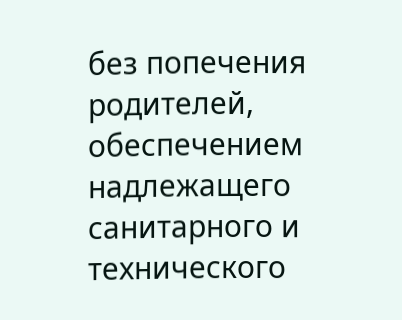без попечения родителей, обеспечением надлежащего санитарного и технического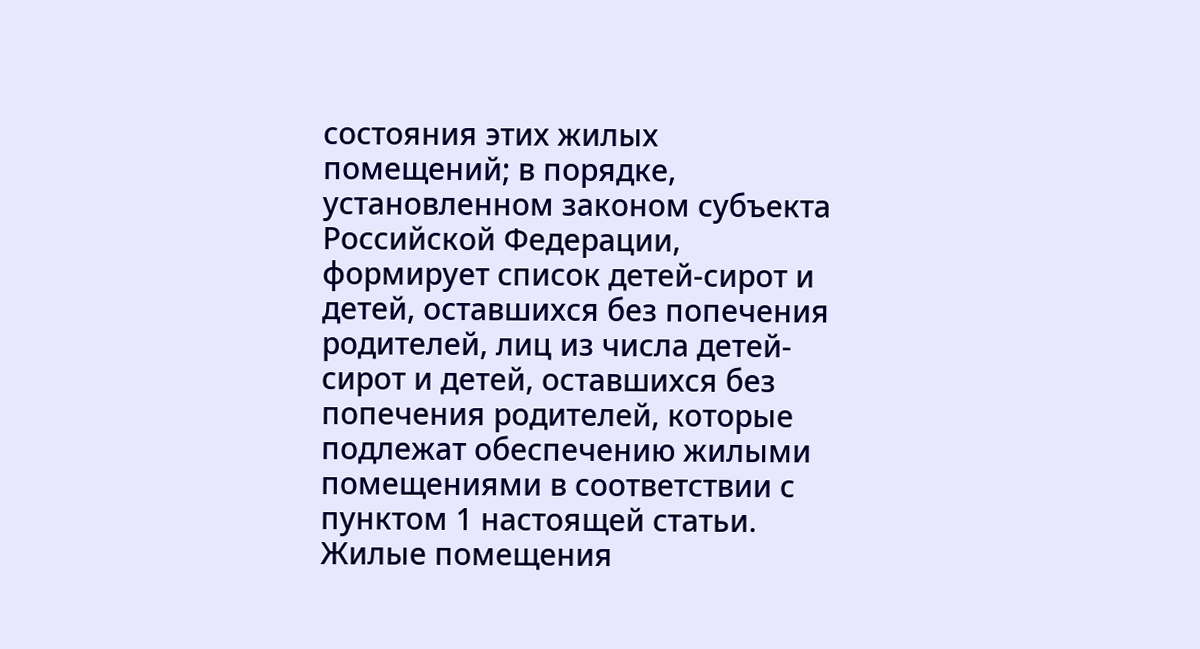состояния этих жилых помещений; в порядке, установленном законом субъекта Российской Федерации, формирует список детей-сирот и детей, оставшихся без попечения родителей, лиц из числа детей-сирот и детей, оставшихся без попечения родителей, которые подлежат обеспечению жилыми помещениями в соответствии с пунктом 1 настоящей статьи. Жилые помещения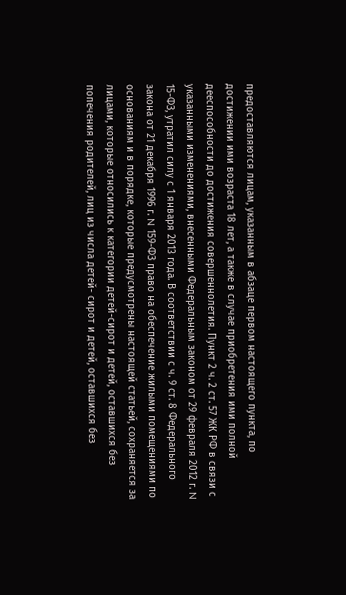предоставляются лицам, указанным в абзаце первом настоящего пункта, по достижении ими возраста 18 лет, а также в случае приобретения ими полной дееспособности до достижения совершеннолетия. Пункт 2 ч. 2 ст. 57 ЖК РФ в связи с указанными изменениями, внесенными Федеральным законом от 29 февраля 2012 г. N 15-ФЗ, утратил силу с 1 января 2013 года. В соответствии с ч. 9 ст. 8 Федерального закона от 21 декабря 1996 г. N 159-ФЗ право на обеспечение жилыми помещениями по основаниям и в порядке, которые предусмотрены настоящей статьей, сохраняется за лицами, которые относились к категории детей-сирот и детей, оставшихся без попечения родителей, лиц из числа детей- сирот и детей, оставшихся без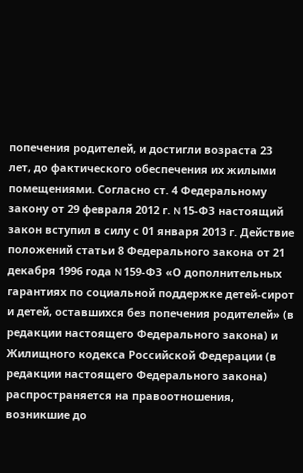попечения родителей, и достигли возраста 23 лет, до фактического обеспечения их жилыми помещениями. Согласно ст. 4 Федеральному закону от 29 февраля 2012 г. N 15-ФЗ настоящий закон вступил в силу с 01 января 2013 г. Действие положений статьи 8 Федерального закона от 21 декабря 1996 года N 159-ФЗ «О дополнительных гарантиях по социальной поддержке детей-сирот и детей, оставшихся без попечения родителей» (в редакции настоящего Федерального закона) и Жилищного кодекса Российской Федерации (в редакции настоящего Федерального закона) распространяется на правоотношения, возникшие до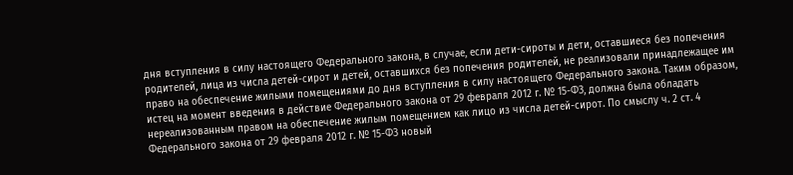дня вступления в силу настоящего Федерального закона, в случае, если дети-сироты и дети, оставшиеся без попечения родителей, лица из числа детей-сирот и детей, оставшихся без попечения родителей, не реализовали принадлежащее им право на обеспечение жилыми помещениями до дня вступления в силу настоящего Федерального закона. Таким образом, истец на момент введения в действие Федерального закона от 29 февраля 2012 г. № 15-ФЗ, должна была обладать нереализованным правом на обеспечение жилым помещением как лицо из числа детей-сирот. По смыслу ч. 2 ст. 4 Федерального закона от 29 февраля 2012 г. № 15-ФЗ новый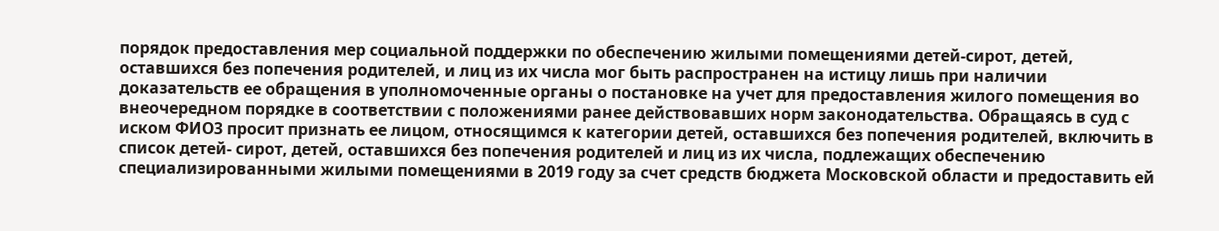порядок предоставления мер социальной поддержки по обеспечению жилыми помещениями детей-сирот, детей, оставшихся без попечения родителей, и лиц из их числа мог быть распространен на истицу лишь при наличии доказательств ее обращения в уполномоченные органы о постановке на учет для предоставления жилого помещения во внеочередном порядке в соответствии с положениями ранее действовавших норм законодательства. Обращаясь в суд с иском ФИО3 просит признать ее лицом, относящимся к категории детей, оставшихся без попечения родителей, включить в список детей- сирот, детей, оставшихся без попечения родителей и лиц из их числа, подлежащих обеспечению специализированными жилыми помещениями в 2019 году за счет средств бюджета Московской области и предоставить ей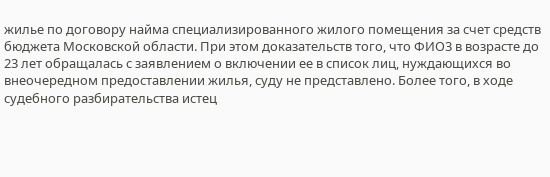жилье по договору найма специализированного жилого помещения за счет средств бюджета Московской области. При этом доказательств того, что ФИО3 в возрасте до 23 лет обращалась с заявлением о включении ее в список лиц, нуждающихся во внеочередном предоставлении жилья, суду не представлено. Более того, в ходе судебного разбирательства истец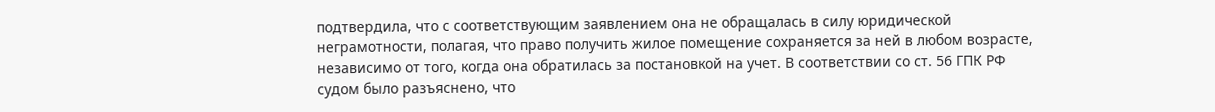подтвердила, что с соответствующим заявлением она не обращалась в силу юридической неграмотности, полагая, что право получить жилое помещение сохраняется за ней в любом возрасте, независимо от того, когда она обратилась за постановкой на учет. В соответствии со ст. 56 ГПК РФ судом было разъяснено, что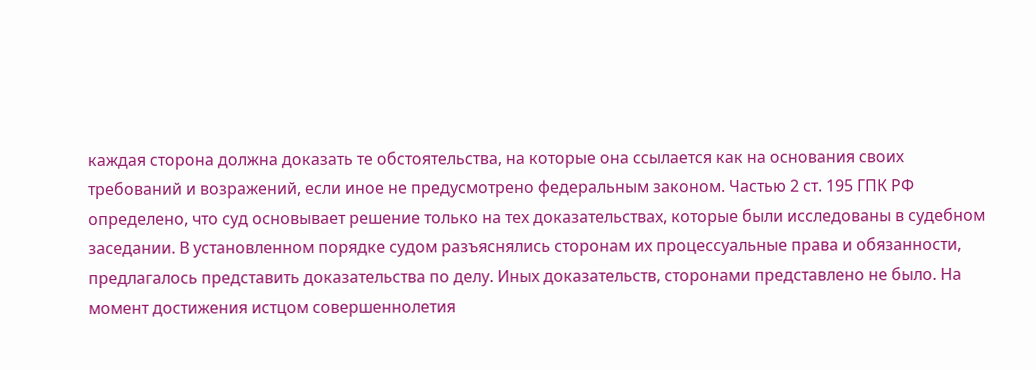каждая сторона должна доказать те обстоятельства, на которые она ссылается как на основания своих требований и возражений, если иное не предусмотрено федеральным законом. Частью 2 ст. 195 ГПК РФ определено, что суд основывает решение только на тех доказательствах, которые были исследованы в судебном заседании. В установленном порядке судом разъяснялись сторонам их процессуальные права и обязанности, предлагалось представить доказательства по делу. Иных доказательств, сторонами представлено не было. На момент достижения истцом совершеннолетия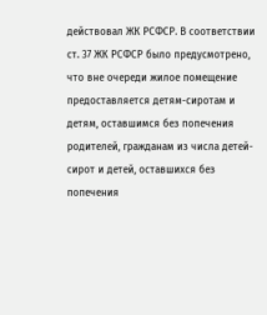действовал ЖК РСФСР. В соответствии ст. 37 ЖК РСФСР было предусмотрено, что вне очереди жилое помещение предоставляется детям-сиротам и детям, оставшимся без попечения родителей, гражданам из числа детей-сирот и детей, оставшихся без попечения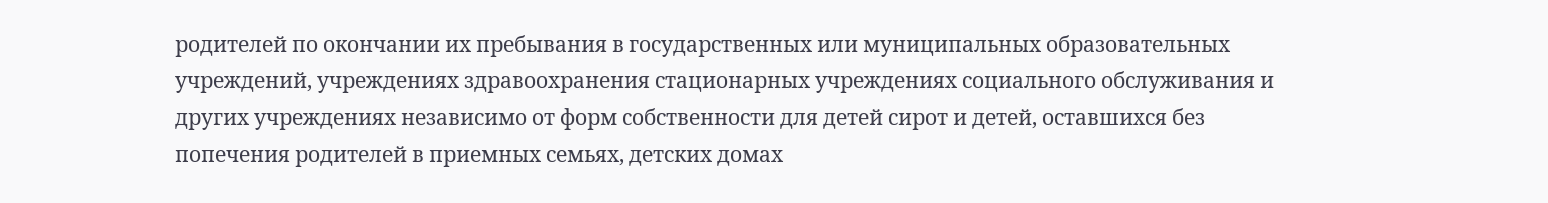родителей по окончании их пребывания в государственных или муниципальных образовательных учреждений, учреждениях здравоохранения стационарных учреждениях социального обслуживания и других учреждениях независимо от форм собственности для детей сирот и детей, оставшихся без попечения родителей в приемных семьях, детских домах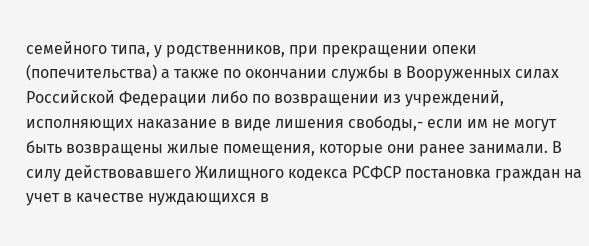семейного типа, у родственников, при прекращении опеки (попечительства) а также по окончании службы в Вооруженных силах Российской Федерации либо по возвращении из учреждений, исполняющих наказание в виде лишения свободы,- если им не могут быть возвращены жилые помещения, которые они ранее занимали. В силу действовавшего Жилищного кодекса РСФСР постановка граждан на учет в качестве нуждающихся в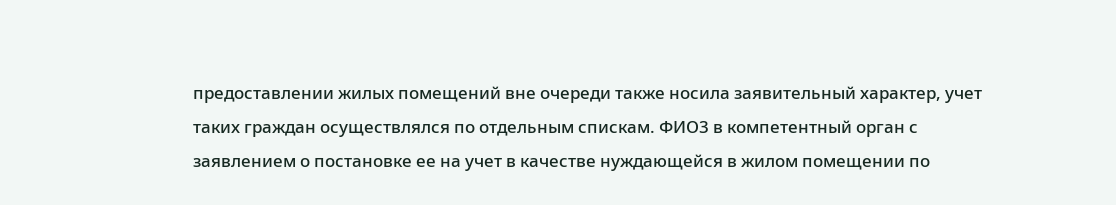предоставлении жилых помещений вне очереди также носила заявительный характер, учет таких граждан осуществлялся по отдельным спискам. ФИО3 в компетентный орган с заявлением о постановке ее на учет в качестве нуждающейся в жилом помещении по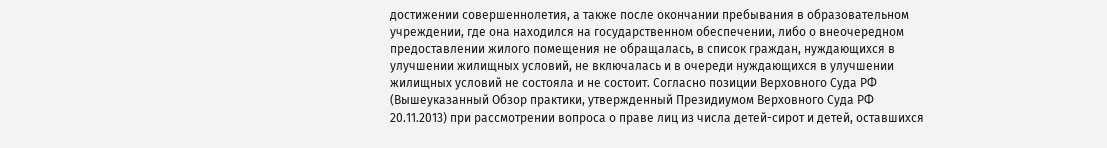достижении совершеннолетия, а также после окончании пребывания в образовательном учреждении, где она находился на государственном обеспечении, либо о внеочередном предоставлении жилого помещения не обращалась, в список граждан, нуждающихся в улучшении жилищных условий, не включалась и в очереди нуждающихся в улучшении жилищных условий не состояла и не состоит. Согласно позиции Верховного Суда РФ (Вышеуказанный Обзор практики, утвержденный Президиумом Верховного Суда РФ 20.11.2013) при рассмотрении вопроса о праве лиц из числа детей-сирот и детей, оставшихся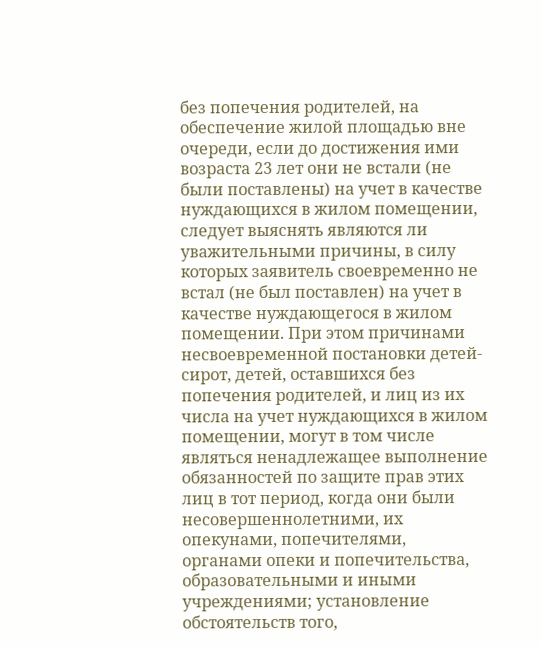без попечения родителей, на обеспечение жилой площадью вне очереди, если до достижения ими возраста 23 лет они не встали (не были поставлены) на учет в качестве нуждающихся в жилом помещении, следует выяснять являются ли уважительными причины, в силу которых заявитель своевременно не встал (не был поставлен) на учет в качестве нуждающегося в жилом помещении. При этом причинами несвоевременной постановки детей-сирот, детей, оставшихся без попечения родителей, и лиц из их числа на учет нуждающихся в жилом помещении, могут в том числе являться ненадлежащее выполнение обязанностей по защите прав этих лиц в тот период, когда они были несовершеннолетними, их опекунами, попечителями, органами опеки и попечительства, образовательными и иными учреждениями; установление обстоятельств того,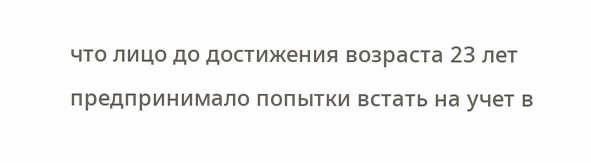что лицо до достижения возраста 23 лет предпринимало попытки встать на учет в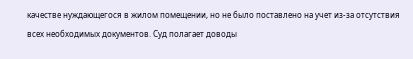качестве нуждающегося в жилом помещении, но не было поставлено на учет из-за отсутствия всех необходимых документов. Суд полагает доводы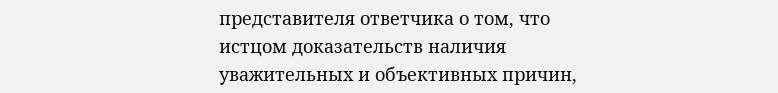представителя ответчика о том, что истцом доказательств наличия уважительных и объективных причин,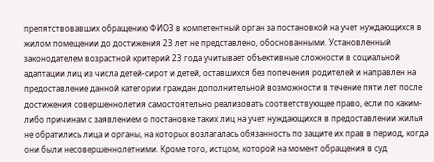препятствовавших обращению ФИО3 в компетентный орган за постановкой на учет нуждающихся в жилом помещении до достижения 23 лет не представлено, обоснованными. Установленный законодателем возрастной критерий 23 года учитывает объективные сложности в социальной адаптации лиц из числа детей-сирот и детей, оставшихся без попечения родителей и направлен на предоставление данной категории граждан дополнительной возможности в течение пяти лет после достижения совершеннолетия самостоятельно реализовать соответствующее право, если по каким- либо причинам с заявлением о постановке таких лиц на учет нуждающихся в предоставлении жилья не обратились лица и органы, на которых возлагалась обязанность по защите их прав в период, когда они были несовершеннолетними. Кроме того, истцом, которой на момент обращения в суд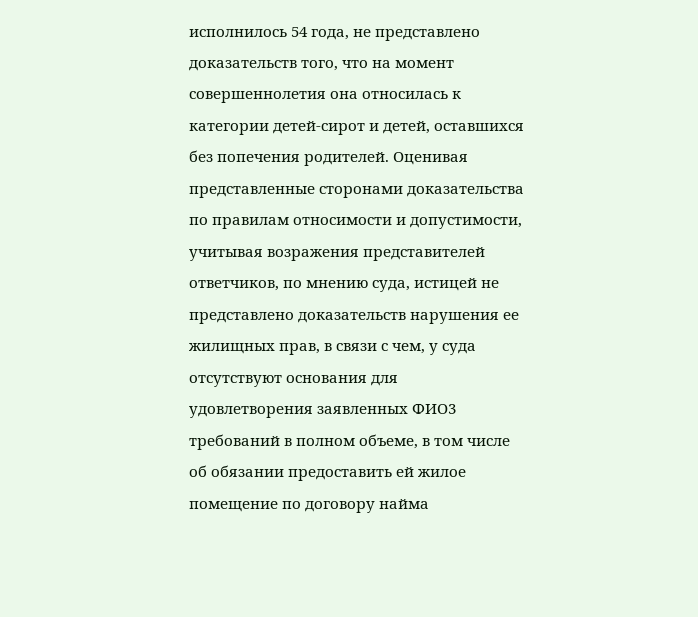исполнилось 54 года, не представлено доказательств того, что на момент совершеннолетия она относилась к категории детей-сирот и детей, оставшихся без попечения родителей. Оценивая представленные сторонами доказательства по правилам относимости и допустимости, учитывая возражения представителей ответчиков, по мнению суда, истицей не представлено доказательств нарушения ее жилищных прав, в связи с чем, у суда отсутствуют основания для удовлетворения заявленных ФИО3 требований в полном объеме, в том числе об обязании предоставить ей жилое помещение по договору найма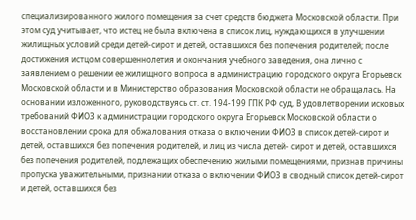специализированного жилого помещения за счет средств бюджета Московской области. При этом суд учитывает, что истец не была включена в список лиц, нуждающихся в улучшении жилищных условий среди детей-сирот и детей, оставшихся без попечения родителей; после достижения истцом совершеннолетия и окончания учебного заведения, она лично с заявлением о решении ее жилищного вопроса в администрацию городского округа Егорьевск Московской области и в Министерство образования Московской области не обращалась. На основании изложенного, руководствуясь ст. ст. 194-199 ГПК РФ суд, В удовлетворении исковых требований ФИО3 к администрации городского округа Егорьевск Московской области о восстановлении срока для обжалования отказа о включении ФИО3 в список детей-сирот и детей, оставшихся без попечения родителей, и лиц из числа детей- сирот и детей, оставшихся без попечения родителей, подлежащих обеспечению жилыми помещениями, признав причины пропуска уважительными, признании отказа о включении ФИО3 в сводный список детей-сирот и детей, оставшихся без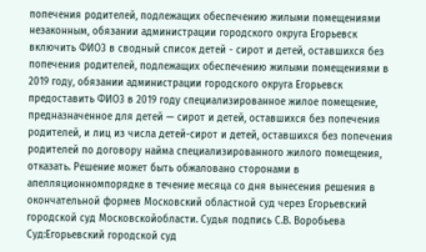попечения родителей, подлежащих обеспечению жилыми помещениями незаконным, обязании администрации городского округа Егорьевск включить ФИО3 в сводный список детей - сирот и детей, оставшихся без попечения родителей, подлежащих обеспечению жилыми помещениями в 2019 году, обязании администрации городского округа Егорьевск предоставить ФИО3 в 2019 году специализированное жилое помещение, предназначенное для детей — сирот и детей, оставшихся без попечения родителей, и лиц из числа детей-сирот и детей, оставшихся без попечения родителей по договору найма специализированного жилого помещения, отказать. Решение может быть обжаловано сторонами в апелляционномпорядке в течение месяца со дня вынесения решения в окончательной формев Московский областной суд через Егорьевский городской суд Московскойобласти. Судья подпись С.В. Воробьева Суд:Егорьевский городской суд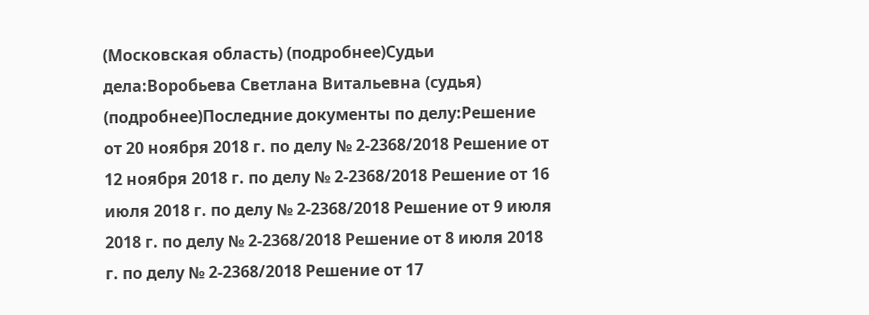(Московская область) (подробнее)Судьи дела:Воробьева Светлана Витальевна (судья) (подробнее)Последние документы по делу:Решение от 20 ноября 2018 г. по делу № 2-2368/2018 Решение от 12 ноября 2018 г. по делу № 2-2368/2018 Решение от 16 июля 2018 г. по делу № 2-2368/2018 Решение от 9 июля 2018 г. по делу № 2-2368/2018 Решение от 8 июля 2018 г. по делу № 2-2368/2018 Решение от 17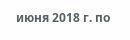июня 2018 г. по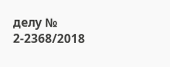делу № 2-2368/2018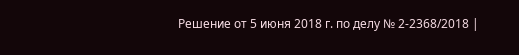Решение от 5 июня 2018 г. по делу № 2-2368/2018 |